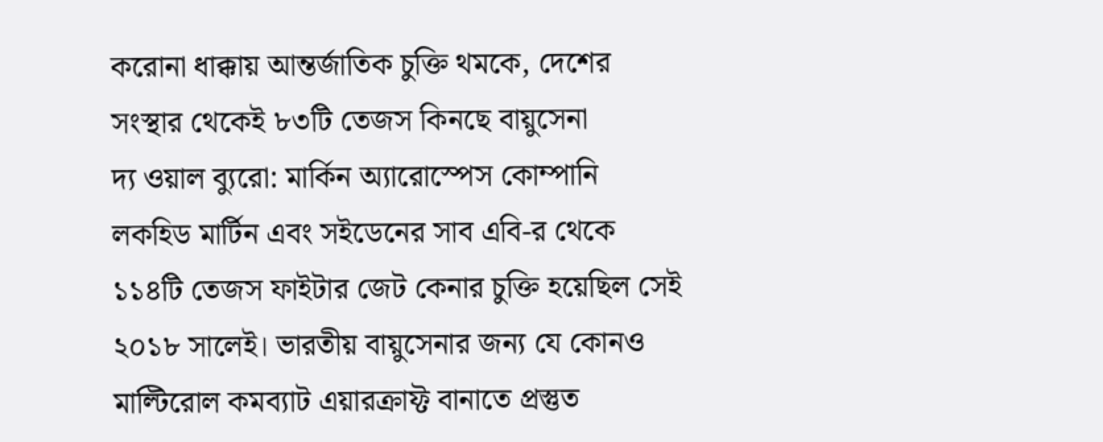করোনা ধাক্কায় আন্তর্জাতিক চুক্তি থমকে, দেশের সংস্থার থেকেই ৮৩টি তেজস কিনছে বায়ুসেনা
দ্য ওয়াল ব্যুরো: মার্কিন অ্যারোস্পেস কোম্পানি লকহিড মার্টিন এবং সইডেনের সাব এবি-র থেকে ১১৪টি তেজস ফাইটার জেট কেনার চুক্তি হয়েছিল সেই ২০১৮ সালেই। ভারতীয় বায়ুসেনার জন্য যে কোনও মাল্টিরোল কমব্যাট এয়ারক্রাফ্ট বানাতে প্রস্তুত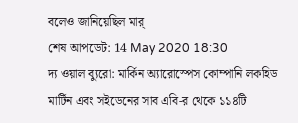বলেও জানিয়েছিল মার্
শেষ আপডেট: 14 May 2020 18:30
দ্য ওয়াল ব্যুরো: মার্কিন অ্যারোস্পেস কোম্পানি লকহিড মার্টিন এবং সইডেনের সাব এবি-র থেকে ১১৪টি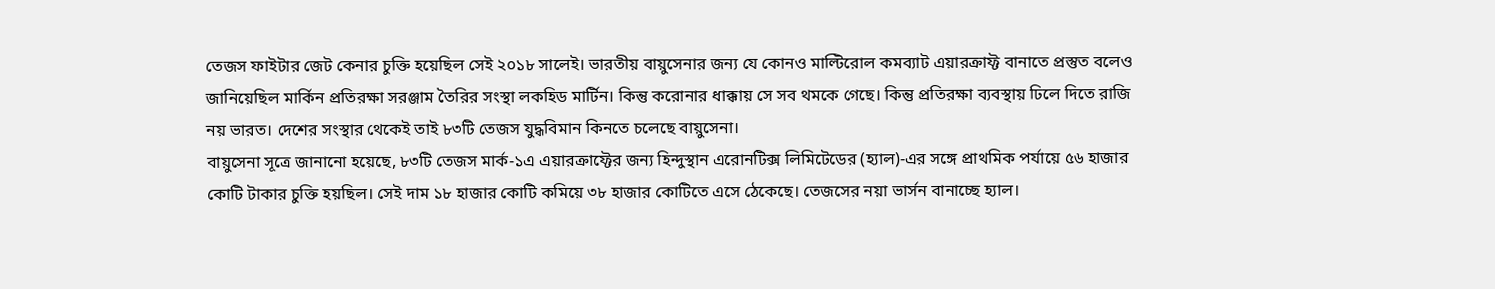তেজস ফাইটার জেট কেনার চুক্তি হয়েছিল সেই ২০১৮ সালেই। ভারতীয় বায়ুসেনার জন্য যে কোনও মাল্টিরোল কমব্যাট এয়ারক্রাফ্ট বানাতে প্রস্তুত বলেও জানিয়েছিল মার্কিন প্রতিরক্ষা সরঞ্জাম তৈরির সংস্থা লকহিড মার্টিন। কিন্তু করোনার ধাক্কায় সে সব থমকে গেছে। কিন্তু প্রতিরক্ষা ব্যবস্থায় ঢিলে দিতে রাজি নয় ভারত। দেশের সংস্থার থেকেই তাই ৮৩টি তেজস যুদ্ধবিমান কিনতে চলেছে বায়ুসেনা।
বায়ুসেনা সূত্রে জানানো হয়েছে, ৮৩টি তেজস মার্ক-১এ এয়ারক্রাফ্টের জন্য হিন্দুস্থান এরোনটিক্স লিমিটেডের (হ্যাল)-এর সঙ্গে প্রাথমিক পর্যায়ে ৫৬ হাজার কোটি টাকার চুক্তি হয়ছিল। সেই দাম ১৮ হাজার কোটি কমিয়ে ৩৮ হাজার কোটিতে এসে ঠেকেছে। তেজসের নয়া ভার্সন বানাচ্ছে হ্যাল।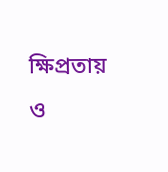ক্ষিপ্রতায় ও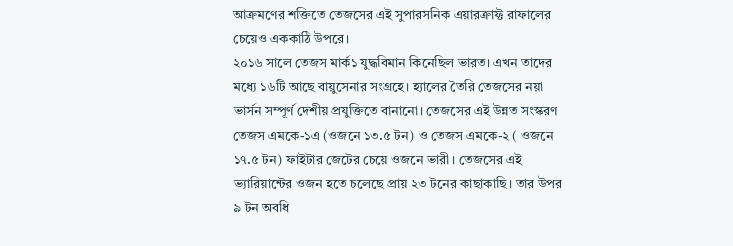আক্রমণের শক্তিতে তেজসের এই সুপারসনিক এয়ারক্রাফ্ট রাফালের চেয়েও এককাঠি উপরে।
২০১৬ সালে তেজস মার্ক১ যুদ্ধবিমান কিনেছিল ভারত। এখন তাদের মধ্যে ১৬টি আছে বায়ুসেনার সংগ্রহে। হ্যালের তৈরি তেজসের নয়া ভার্সন সম্পূর্ণ দেশীয় প্রযুক্তিতে বানানো। তেজসের এই উন্নত সংস্করণ তেজস এমকে-১এ (ওজনে ১৩.৫ টন) ও তেজস এমকে-২ ( ওজনে ১৭.৫ টন) ফাইটার জেটের চেয়ে ওজনে ভারী। তেজসের এই ভ্যারিয়ান্টের ওজন হতে চলেছে প্রায় ২৩ টনের কাছাকাছি। তার উপর ৯ টন অবধি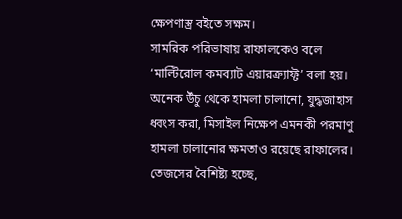ক্ষেপণাস্ত্র বইতে সক্ষম।
সামরিক পরিভাষায় রাফালকেও বলে ‘মাল্টিরোল কমব্যাট এয়ারক্র্যাফ্ট’ বলা হয়। অনেক উঁচু থেকে হামলা চালানো, যুদ্ধজাহাস ধ্বংস করা, মিসাইল নিক্ষেপ এমনকী পরমাণু হামলা চালানোর ক্ষমতাও রয়েছে রাফালের। তেজসের বৈশিষ্ট্য হচ্ছে,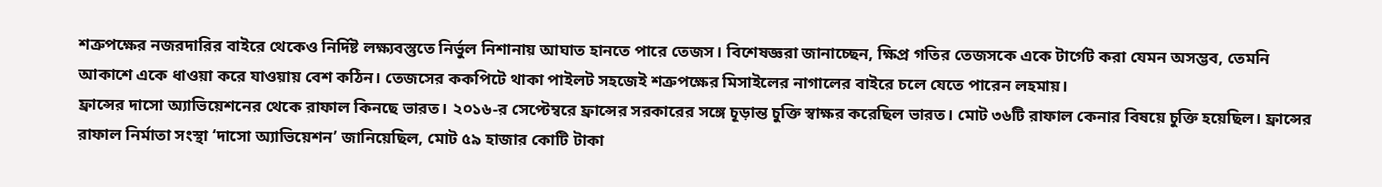শত্রুপক্ষের নজরদারির বাইরে থেকেও নির্দিষ্ট লক্ষ্যবস্তুতে নির্ভুল নিশানায় আঘাত হানতে পারে তেজস। বিশেষজ্ঞরা জানাচ্ছেন, ক্ষিপ্র গতির তেজসকে একে টার্গেট করা যেমন অসম্ভব, তেমনি আকাশে একে ধাওয়া করে যাওয়ায় বেশ কঠিন। তেজসের ককপিটে থাকা পাইলট সহজেই শত্রুপক্ষের মিসাইলের নাগালের বাইরে চলে যেতে পারেন লহমায়।
ফ্রান্সের দাসো অ্যাভিয়েশনের থেকে রাফাল কিনছে ভারত। ২০১৬-র সেপ্টেম্বরে ফ্রান্সের সরকারের সঙ্গে চূড়ান্ত চুক্তি স্বাক্ষর করেছিল ভারত। মোট ৩৬টি রাফাল কেনার বিষয়ে চুক্তি হয়েছিল। ফ্রান্সের রাফাল নির্মাতা সংস্থা ‘দাসো অ্যাভিয়েশন’ জানিয়েছিল, মোট ৫৯ হাজার কোটি টাকা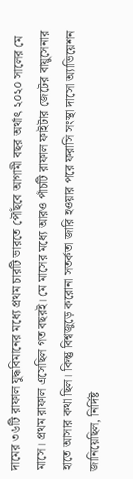দামের ৩৬টি রাফাল যুদ্ধবিমানের মধ্যে প্রথম চারটি ভারতে পৌঁছবে আগামী বছর অর্থাৎ ২০২০ সালের মে মাসে। প্রথম রাফাল এসেছিল গত বছরই। মে মাসের মধ্যে আরও পাঁচটি রাফাল ফাইটার জেটের বায়ুসেনার হাতে আসার কথা ছিল। কিন্তু বিশ্বজুড়ে করোনা সতর্কতা জারি হওয়ার পরে ফরাসি সংস্থা দাসো অ্যাভিয়েশন জানিয়েছিল, নির্দিষ্ট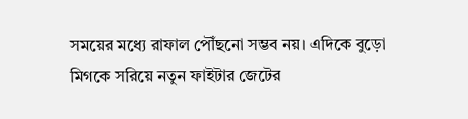সময়ের মধ্যে রাফাল পৌঁছনো সম্ভব নয়। এদিকে বুড়ো মিগকে সরিয়ে নতুন ফাইটার জেটের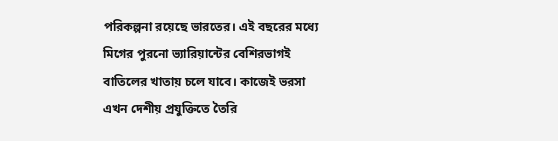পরিকল্পনা রয়েছে ভারতের। এই বছরের মধ্যে মিগের পুরনো ভ্যারিয়ান্টের বেশিরভাগই বাতিলের খাতায় চলে যাবে। কাজেই ভরসা এখন দেশীয় প্রযুক্তিতে তৈরি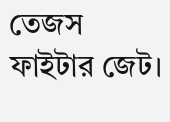তেজস ফাইটার জেট।